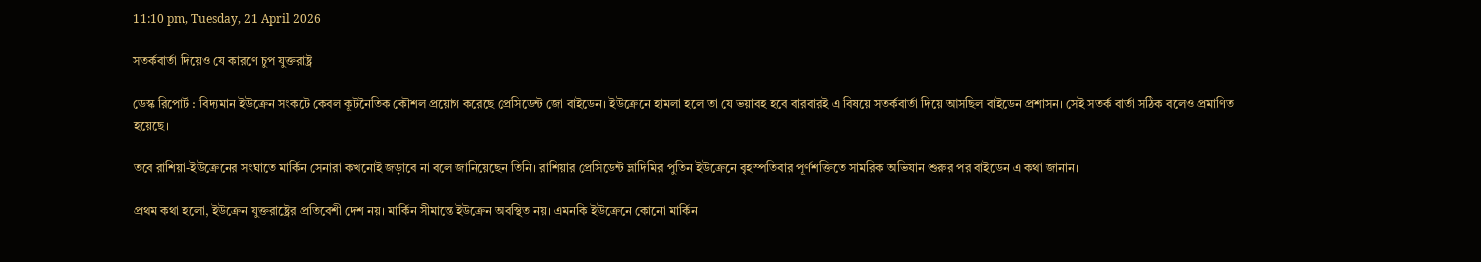11:10 pm, Tuesday, 21 April 2026

সতর্কবার্তা দিয়েও যে কারণে চুপ যুক্তরাষ্ট্র

ডেস্ক রিপোর্ট : বিদ্যমান ইউক্রেন সংকটে কেবল কূটনৈতিক কৌশল প্রয়োগ করেছে প্রেসিডেন্ট জো বাইডেন। ইউক্রেনে হামলা হলে তা যে ভয়াবহ হবে বারবারই এ বিষয়ে সতর্কবার্তা দিয়ে আসছিল বাইডেন প্রশাসন। সেই সতর্ক বার্তা সঠিক বলেও প্রমাণিত হয়েছে।

তবে রাশিয়া-ইউক্রেনের সংঘাতে মার্কিন সেনারা কখনোই জড়াবে না বলে জানিয়েছেন তিনি। রাশিয়ার প্রেসিডেন্ট ভ্লাদিমির পুতিন ইউক্রেনে বৃহস্পতিবার পূর্ণশক্তিতে সামরিক অভিযান শুরুর পর বাইডেন এ কথা জানান।

প্রথম কথা হলো, ইউক্রেন যুক্তরাষ্ট্রের প্রতিবেশী দেশ নয়। মার্কিন সীমান্তে ইউক্রেন অবস্থিত নয়। এমনকি ইউক্রেনে কোনো মার্কিন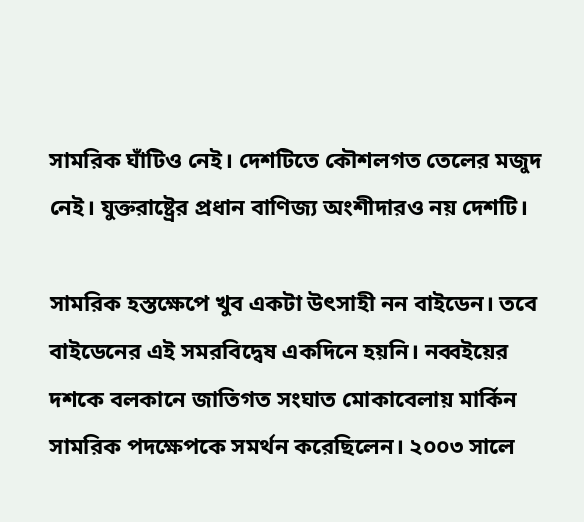সামরিক ঘাঁটিও নেই। দেশটিতে কৌশলগত তেলের মজুদ নেই। যুক্তরাষ্ট্রের প্রধান বাণিজ্য অংশীদারও নয় দেশটি।

সামরিক হস্তক্ষেপে খুব একটা উৎসাহী নন বাইডেন। তবে বাইডেনের এই সমরবিদ্বেষ একদিনে হয়নি। নব্বইয়ের দশকে বলকানে জাতিগত সংঘাত মোকাবেলায় মার্কিন সামরিক পদক্ষেপকে সমর্থন করেছিলেন। ২০০৩ সালে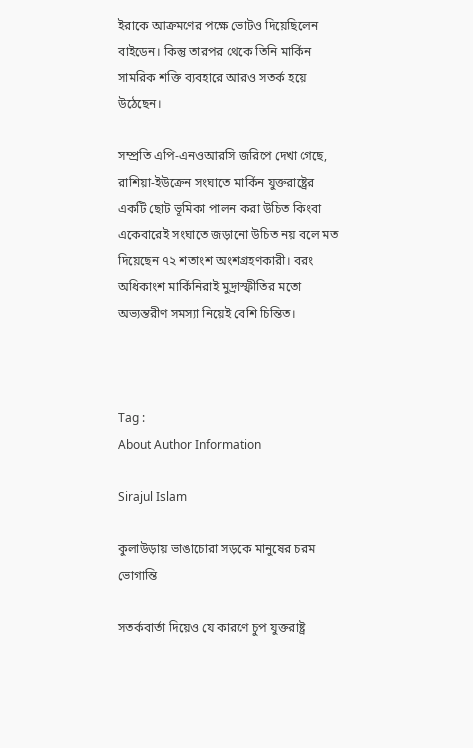ইরাকে আক্রমণের পক্ষে ভোটও দিয়েছিলেন বাইডেন। কিন্তু তারপর থেকে তিনি মার্কিন সামরিক শক্তি ব্যবহারে আরও সতর্ক হয়ে উঠেছেন।

সম্প্রতি এপি-এনওআরসি জরিপে দেখা গেছে, রাশিয়া-ইউক্রেন সংঘাতে মার্কিন যুক্তরাষ্ট্রের একটি ছোট ভূমিকা পালন করা উচিত কিংবা একেবারেই সংঘাতে জড়ানো উচিত নয় বলে মত দিয়েছেন ৭২ শতাংশ অংশগ্রহণকারী। বরং অধিকাংশ মার্কিনিরাই মুদ্রাস্ফীতির মতো অভ্যন্তরীণ সমস্যা নিয়েই বেশি চিন্তিত।



Tag :
About Author Information

Sirajul Islam

কুলাউড়ায় ভাঙাচোরা সড়কে মানুষের চরম ভোগান্তি

সতর্কবার্তা দিয়েও যে কারণে চুপ যুক্তরাষ্ট্র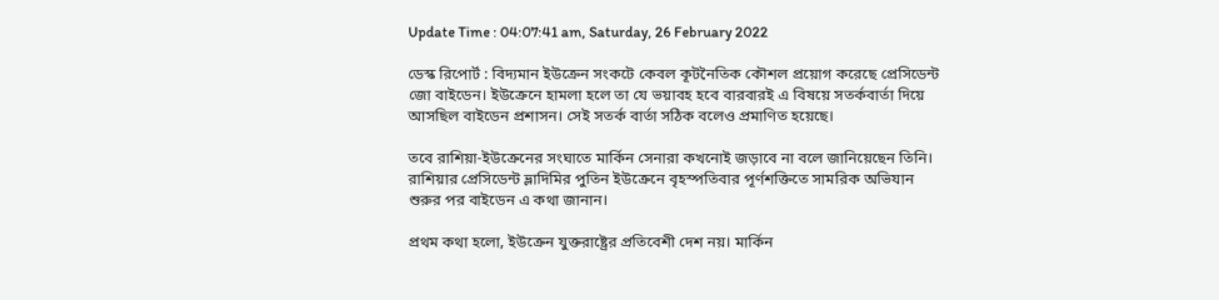Update Time : 04:07:41 am, Saturday, 26 February 2022

ডেস্ক রিপোর্ট : বিদ্যমান ইউক্রেন সংকটে কেবল কূটনৈতিক কৌশল প্রয়োগ করেছে প্রেসিডেন্ট জো বাইডেন। ইউক্রেনে হামলা হলে তা যে ভয়াবহ হবে বারবারই এ বিষয়ে সতর্কবার্তা দিয়ে আসছিল বাইডেন প্রশাসন। সেই সতর্ক বার্তা সঠিক বলেও প্রমাণিত হয়েছে।

তবে রাশিয়া-ইউক্রেনের সংঘাতে মার্কিন সেনারা কখনোই জড়াবে না বলে জানিয়েছেন তিনি। রাশিয়ার প্রেসিডেন্ট ভ্লাদিমির পুতিন ইউক্রেনে বৃহস্পতিবার পূর্ণশক্তিতে সামরিক অভিযান শুরুর পর বাইডেন এ কথা জানান।

প্রথম কথা হলো, ইউক্রেন যুক্তরাষ্ট্রের প্রতিবেশী দেশ নয়। মার্কিন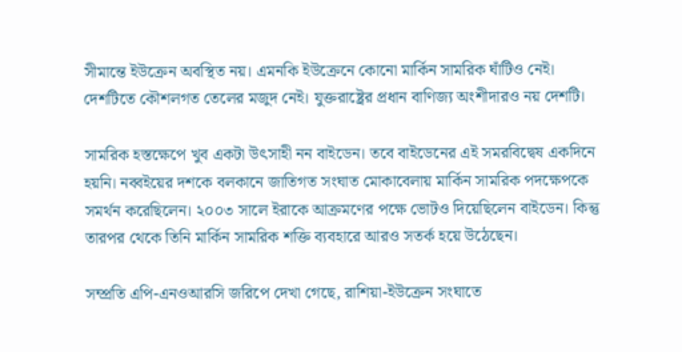সীমান্তে ইউক্রেন অবস্থিত নয়। এমনকি ইউক্রেনে কোনো মার্কিন সামরিক ঘাঁটিও নেই। দেশটিতে কৌশলগত তেলের মজুদ নেই। যুক্তরাষ্ট্রের প্রধান বাণিজ্য অংশীদারও নয় দেশটি।

সামরিক হস্তক্ষেপে খুব একটা উৎসাহী নন বাইডেন। তবে বাইডেনের এই সমরবিদ্বেষ একদিনে হয়নি। নব্বইয়ের দশকে বলকানে জাতিগত সংঘাত মোকাবেলায় মার্কিন সামরিক পদক্ষেপকে সমর্থন করেছিলেন। ২০০৩ সালে ইরাকে আক্রমণের পক্ষে ভোটও দিয়েছিলেন বাইডেন। কিন্তু তারপর থেকে তিনি মার্কিন সামরিক শক্তি ব্যবহারে আরও সতর্ক হয়ে উঠেছেন।

সম্প্রতি এপি-এনওআরসি জরিপে দেখা গেছে, রাশিয়া-ইউক্রেন সংঘাতে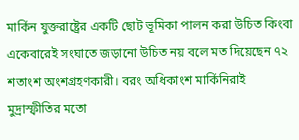মার্কিন যুক্তরাষ্ট্রের একটি ছোট ভূমিকা পালন করা উচিত কিংবা একেবারেই সংঘাতে জড়ানো উচিত নয় বলে মত দিয়েছেন ৭২ শতাংশ অংশগ্রহণকারী। বরং অধিকাংশ মার্কিনিরাই মুদ্রাস্ফীতির মতো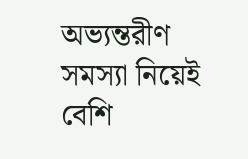অভ্যন্তরীণ সমস্যা নিয়েই বেশি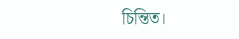চিন্তিত।